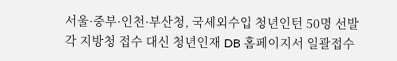서울·중부·인천·부산청, 국세외수입 청년인턴 50명 선발 각 지방청 접수 대신 청년인재 DB 홈페이지서 일괄접수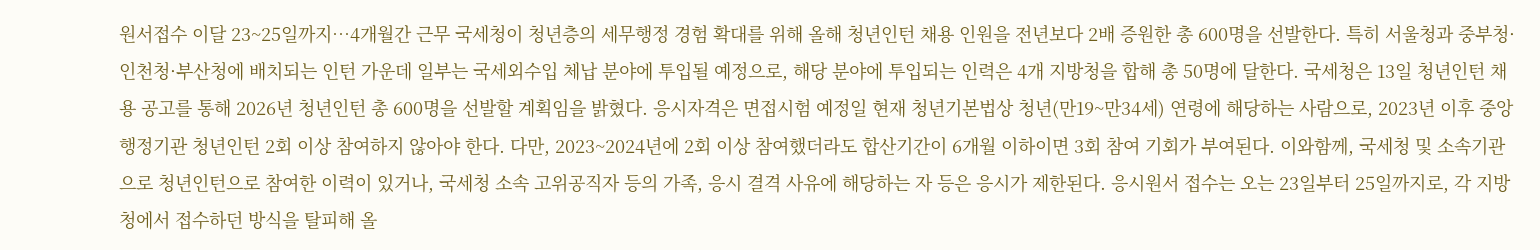원서접수 이달 23~25일까지…4개월간 근무 국세청이 청년층의 세무행정 경험 확대를 위해 올해 청년인턴 채용 인원을 전년보다 2배 증원한 총 600명을 선발한다. 특히 서울청과 중부청·인천청·부산청에 배치되는 인턴 가운데 일부는 국세외수입 체납 분야에 투입될 예정으로, 해당 분야에 투입되는 인력은 4개 지방청을 합해 총 50명에 달한다. 국세청은 13일 청년인턴 채용 공고를 통해 2026년 청년인턴 총 600명을 선발할 계획임을 밝혔다. 응시자격은 면접시험 예정일 현재 청년기본법상 청년(만19~만34세) 연령에 해당하는 사람으로, 2023년 이후 중앙행정기관 청년인턴 2회 이상 참여하지 않아야 한다. 다만, 2023~2024년에 2회 이상 참여했더라도 합산기간이 6개월 이하이면 3회 참여 기회가 부여된다. 이와함께, 국세청 및 소속기관으로 청년인턴으로 참여한 이력이 있거나, 국세청 소속 고위공직자 등의 가족, 응시 결격 사유에 해당하는 자 등은 응시가 제한된다. 응시원서 접수는 오는 23일부터 25일까지로, 각 지방청에서 접수하던 방식을 탈피해 올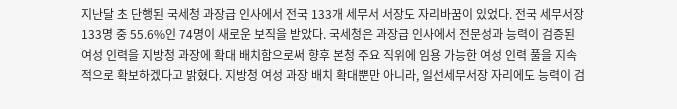지난달 초 단행된 국세청 과장급 인사에서 전국 133개 세무서 서장도 자리바꿈이 있었다. 전국 세무서장 133명 중 55.6%인 74명이 새로운 보직을 받았다. 국세청은 과장급 인사에서 전문성과 능력이 검증된 여성 인력을 지방청 과장에 확대 배치함으로써 향후 본청 주요 직위에 임용 가능한 여성 인력 풀을 지속적으로 확보하겠다고 밝혔다. 지방청 여성 과장 배치 확대뿐만 아니라, 일선세무서장 자리에도 능력이 검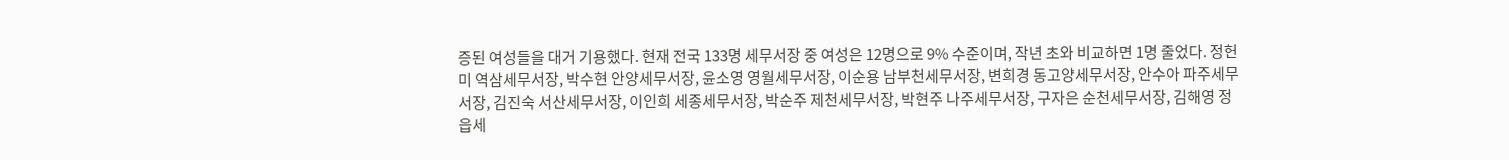증된 여성들을 대거 기용했다. 현재 전국 133명 세무서장 중 여성은 12명으로 9% 수준이며, 작년 초와 비교하면 1명 줄었다. 정헌미 역삼세무서장, 박수현 안양세무서장, 윤소영 영월세무서장, 이순용 남부천세무서장, 변희경 동고양세무서장, 안수아 파주세무서장, 김진숙 서산세무서장, 이인희 세종세무서장, 박순주 제천세무서장, 박현주 나주세무서장, 구자은 순천세무서장, 김해영 정읍세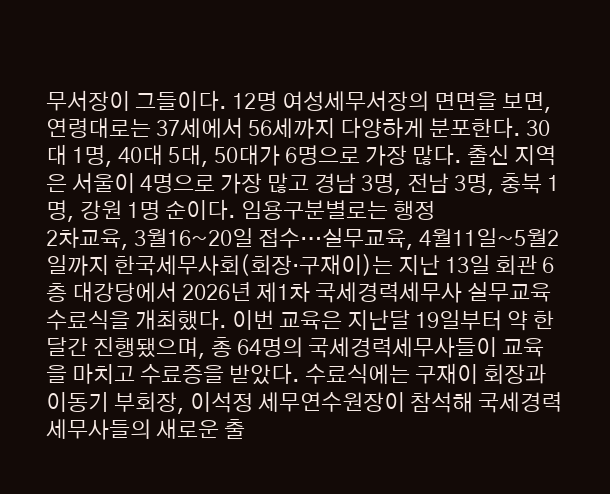무서장이 그들이다. 12명 여성세무서장의 면면을 보면, 연령대로는 37세에서 56세까지 다양하게 분포한다. 30대 1명, 40대 5대, 50대가 6명으로 가장 많다. 출신 지역은 서울이 4명으로 가장 많고 경남 3명, 전남 3명, 충북 1명, 강원 1명 순이다. 임용구분별로는 행정
2차교육, 3월16~20일 접수…실무교육, 4월11일~5월2일까지 한국세무사회(회장·구재이)는 지난 13일 회관 6층 대강당에서 2026년 제1차 국세경력세무사 실무교육 수료식을 개최했다. 이번 교육은 지난달 19일부터 약 한 달간 진행됐으며, 총 64명의 국세경력세무사들이 교육을 마치고 수료증을 받았다. 수료식에는 구재이 회장과 이동기 부회장, 이석정 세무연수원장이 참석해 국세경력세무사들의 새로운 출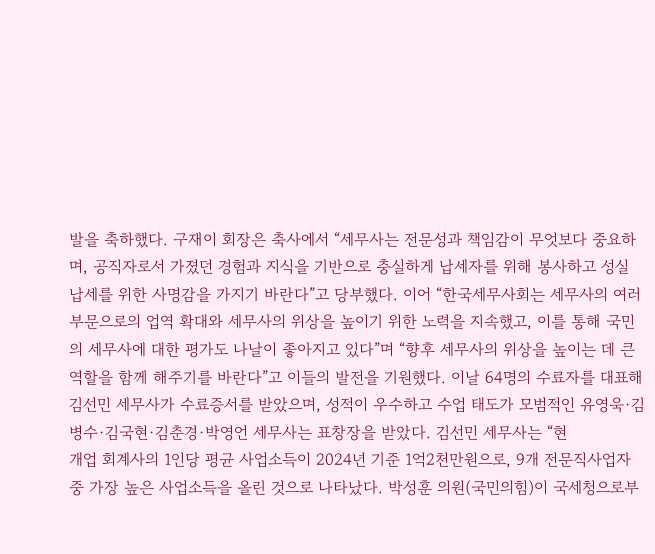발을 축하했다. 구재이 회장은 축사에서 “세무사는 전문성과 책임감이 무엇보다 중요하며, 공직자로서 가졌던 경험과 지식을 기반으로 충실하게 납세자를 위해 봉사하고 성실 납세를 위한 사명감을 가지기 바란다”고 당부했다. 이어 “한국세무사회는 세무사의 여러 부문으로의 업역 확대와 세무사의 위상을 높이기 위한 노력을 지속했고, 이를 통해 국민의 세무사에 대한 평가도 나날이 좋아지고 있다”며 “향후 세무사의 위상을 높이는 데 큰 역할을 함께 해주기를 바란다”고 이들의 발전을 기원했다. 이날 64명의 수료자를 대표해 김선민 세무사가 수료증서를 받았으며, 성적이 우수하고 수업 태도가 모범적인 유영욱·김병수·김국현·김춘경·박영언 세무사는 표창장을 받았다. 김선민 세무사는 “현
개업 회계사의 1인당 평균 사업소득이 2024년 기준 1억2천만원으로, 9개 전문직사업자 중 가장 높은 사업소득을 올린 것으로 나타났다. 박성훈 의원(국민의힘)이 국세청으로부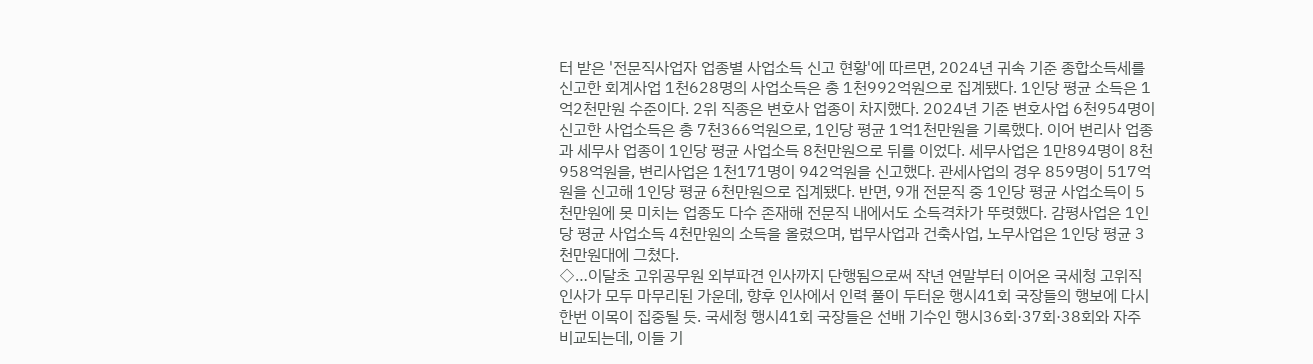터 받은 '전문직사업자 업종별 사업소득 신고 현황'에 따르면, 2024년 귀속 기준 종합소득세를 신고한 회계사업 1천628명의 사업소득은 총 1천992억원으로 집계됐다. 1인당 평균 소득은 1억2천만원 수준이다. 2위 직종은 변호사 업종이 차지했다. 2024년 기준 변호사업 6천954명이 신고한 사업소득은 총 7천366억원으로, 1인당 평균 1억1천만원을 기록했다. 이어 변리사 업종과 세무사 업종이 1인당 평균 사업소득 8천만원으로 뒤를 이었다. 세무사업은 1만894명이 8천958억원을, 변리사업은 1천171명이 942억원을 신고했다. 관세사업의 경우 859명이 517억원을 신고해 1인당 평균 6천만원으로 집계됐다. 반면, 9개 전문직 중 1인당 평균 사업소득이 5천만원에 못 미치는 업종도 다수 존재해 전문직 내에서도 소득격차가 뚜렷했다. 감평사업은 1인당 평균 사업소득 4천만원의 소득을 올렸으며, 법무사업과 건축사업, 노무사업은 1인당 평균 3천만원대에 그쳤다.
◇…이달초 고위공무원 외부파견 인사까지 단행됨으로써 작년 연말부터 이어온 국세청 고위직 인사가 모두 마무리된 가운데, 향후 인사에서 인력 풀이 두터운 행시41회 국장들의 행보에 다시한번 이목이 집중될 듯. 국세청 행시41회 국장들은 선배 기수인 행시36회·37회·38회와 자주 비교되는데, 이들 기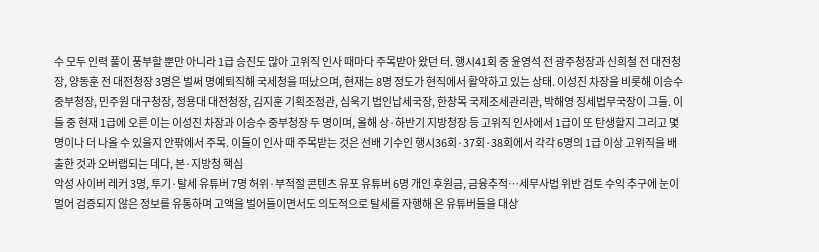수 모두 인력 풀이 풍부할 뿐만 아니라 1급 승진도 많아 고위직 인사 때마다 주목받아 왔던 터. 행시41회 중 윤영석 전 광주청장과 신희철 전 대전청장, 양동훈 전 대전청장 3명은 벌써 명예퇴직해 국세청을 떠났으며, 현재는 8명 정도가 현직에서 활약하고 있는 상태. 이성진 차장을 비롯해 이승수 중부청장, 민주원 대구청장, 정용대 대전청장, 김지훈 기획조정관, 심욱기 법인납세국장, 한창목 국제조세관리관, 박해영 징세법무국장이 그들. 이들 중 현재 1급에 오른 이는 이성진 차장과 이승수 중부청장 두 명이며, 올해 상·하반기 지방청장 등 고위직 인사에서 1급이 또 탄생할지 그리고 몇 명이나 더 나올 수 있을지 안팎에서 주목. 이들이 인사 때 주목받는 것은 선배 기수인 행시36회·37회·38회에서 각각 6명의 1급 이상 고위직을 배출한 것과 오버랩되는 데다, 본·지방청 핵심
악성 사이버 레커 3명, 투기·탈세 유튜버 7명 허위·부적절 콘텐츠 유포 유튜버 6명 개인 후원금, 금융추적…세무사법 위반 검토 수익 추구에 눈이 멀어 검증되지 않은 정보를 유통하며 고액을 벌어들이면서도 의도적으로 탈세를 자행해 온 유튜버들을 대상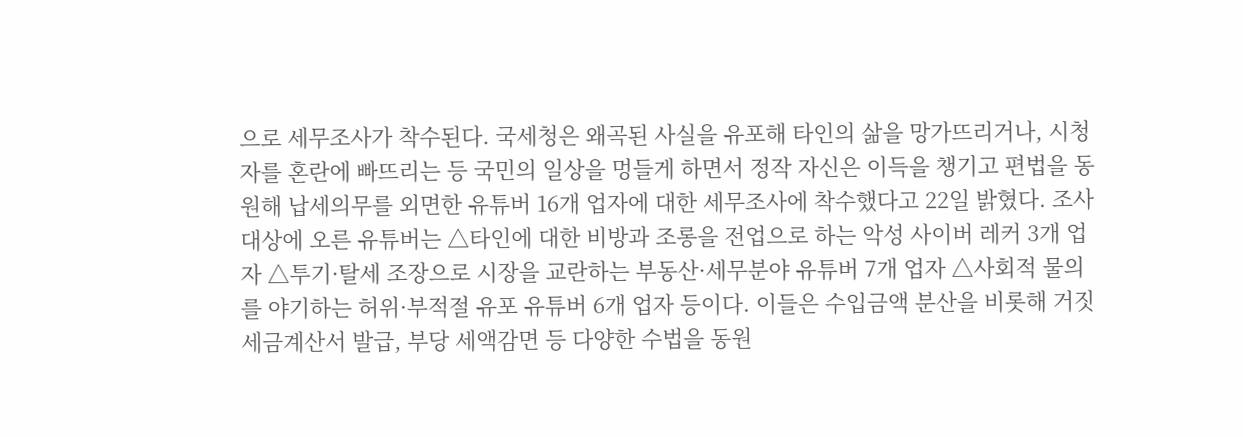으로 세무조사가 착수된다. 국세청은 왜곡된 사실을 유포해 타인의 삶을 망가뜨리거나, 시청자를 혼란에 빠뜨리는 등 국민의 일상을 멍들게 하면서 정작 자신은 이득을 챙기고 편법을 동원해 납세의무를 외면한 유튜버 16개 업자에 대한 세무조사에 착수했다고 22일 밝혔다. 조사대상에 오른 유튜버는 △타인에 대한 비방과 조롱을 전업으로 하는 악성 사이버 레커 3개 업자 △투기·탈세 조장으로 시장을 교란하는 부동산·세무분야 유튜버 7개 업자 △사회적 물의를 야기하는 허위·부적절 유포 유튜버 6개 업자 등이다. 이들은 수입금액 분산을 비롯해 거짓 세금계산서 발급, 부당 세액감면 등 다양한 수법을 동원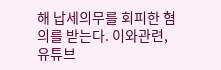해 납세의무를 회피한 혐의를 받는다. 이와관련, 유튜브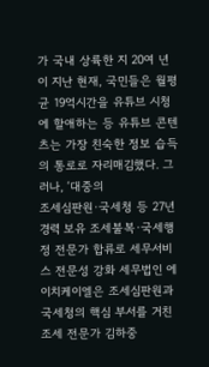가 국내 상륙한 지 20여 년이 지난 현재, 국민들은 월평균 19억시간을 유튜브 시청에 할애하는 등 유튜브 콘텐츠는 가장 친숙한 정보 습득의 통로로 자리매김했다. 그러나, ‘대중의
조세심판원·국세청 등 27년 경력 보유 조세불복·국세행정 전문가 합류로 세무서비스 전문성 강화 세무법인 에이치케이엘은 조세심판원과 국세청의 핵심 부서를 거친 조세 전문가 김하중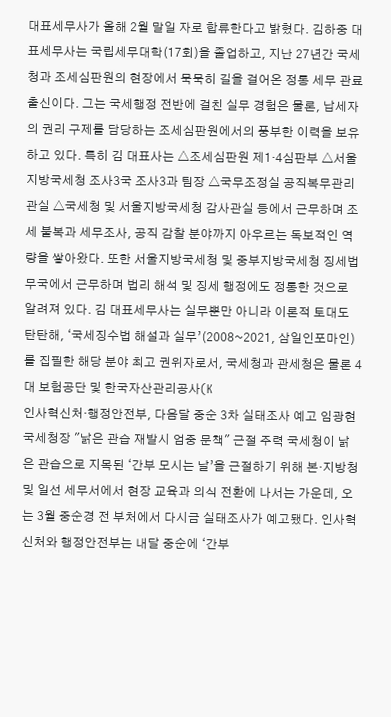대표세무사가 올해 2월 말일 자로 합류한다고 밝혔다. 김하중 대표세무사는 국립세무대학(17회)을 졸업하고, 지난 27년간 국세청과 조세심판원의 현장에서 묵묵히 길을 걸어온 정통 세무 관료 출신이다. 그는 국세행정 전반에 걸친 실무 경험은 물론, 납세자의 권리 구제를 담당하는 조세심판원에서의 풍부한 이력을 보유하고 있다. 특히 김 대표사는 △조세심판원 제1·4심판부 △서울지방국세청 조사3국 조사3과 팀장 △국무조정실 공직복무관리관실 △국세청 및 서울지방국세청 감사관실 등에서 근무하며 조세 불복과 세무조사, 공직 감찰 분야까지 아우르는 독보적인 역량을 쌓아왔다. 또한 서울지방국세청 및 중부지방국세청 징세법무국에서 근무하며 법리 해석 및 징세 행정에도 정통한 것으로 알려져 있다. 김 대표세무사는 실무뿐만 아니라 이론적 토대도 탄탄해, ‘국세징수법 해설과 실무’(2008~2021, 삼일인포마인)를 집필한 해당 분야 최고 권위자로서, 국세청과 관세청은 물론 4대 보험공단 및 한국자산관리공사(K
인사혁신처·행정안전부, 다음달 중순 3차 실태조사 예고 임광현 국세청장 "낡은 관습 재발시 엄중 문책" 근절 주력 국세청이 낡은 관습으로 지목된 ‘간부 모시는 날’을 근절하기 위해 본·지방청 및 일선 세무서에서 현장 교육과 의식 전환에 나서는 가운데, 오는 3월 중순경 전 부처에서 다시금 실태조사가 예고됐다. 인사혁신처와 행정안전부는 내달 중순에 ‘간부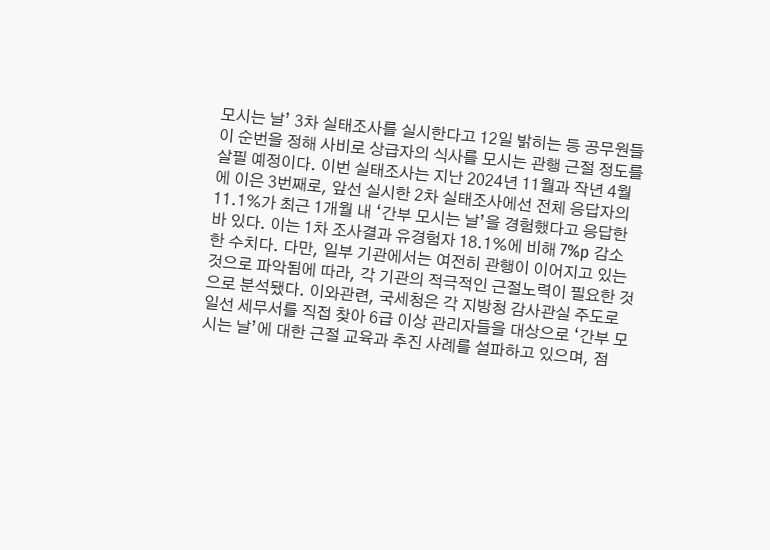모시는 날’ 3차 실태조사를 실시한다고 12일 밝히는 등 공무원들이 순번을 정해 사비로 상급자의 식사를 모시는 관행 근절 정도를 살필 예정이다. 이번 실태조사는 지난 2024년 11월과 작년 4월에 이은 3번째로, 앞선 실시한 2차 실태조사에선 전체 응답자의 11.1%가 최근 1개월 내 ‘간부 모시는 날’을 경험했다고 응답한 바 있다. 이는 1차 조사결과 유경험자 18.1%에 비해 7%p 감소한 수치다. 다만, 일부 기관에서는 여전히 관행이 이어지고 있는 것으로 파악됨에 따라, 각 기관의 적극적인 근절노력이 필요한 것으로 분석됐다. 이와관련, 국세청은 각 지방청 감사관실 주도로 일선 세무서를 직접 찾아 6급 이상 관리자들을 대상으로 ‘간부 모시는 날’에 대한 근절 교육과 추진 사례를 설파하고 있으며, 점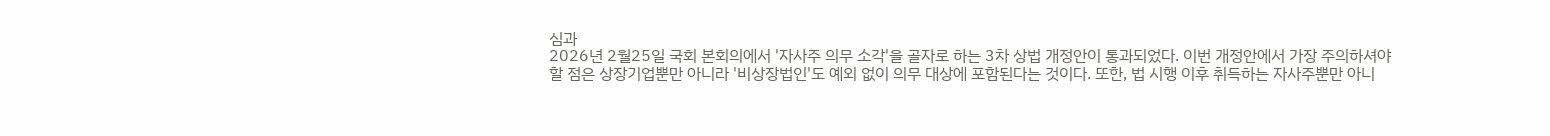심과
2026년 2월25일 국회 본회의에서 '자사주 의무 소각'을 골자로 하는 3차 상법 개정안이 통과되었다. 이번 개정안에서 가장 주의하셔야 할 점은 상장기업뿐만 아니라 '비상장법인'도 예외 없이 의무 대상에 포함된다는 것이다. 또한, 법 시행 이후 취득하는 자사주뿐만 아니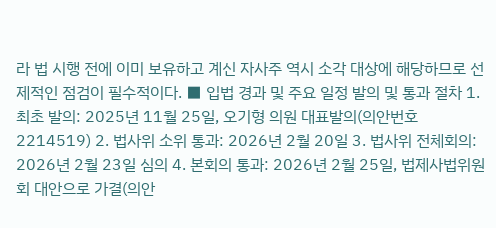라 법 시행 전에 이미 보유하고 계신 자사주 역시 소각 대상에 해당하므로 선제적인 점검이 필수적이다. ■ 입법 경과 및 주요 일정 발의 및 통과 절차 1. 최초 발의: 2025년 11월 25일, 오기형 의원 대표발의(의안번호 2214519) 2. 법사위 소위 통과: 2026년 2월 20일 3. 법사위 전체회의: 2026년 2월 23일 심의 4. 본회의 통과: 2026년 2월 25일, 법제사법위원회 대안으로 가결(의안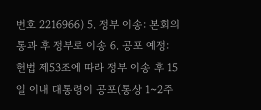번호 2216966) 5. 정부 이송: 본회의 통과 후 정부로 이송 6. 공포 예정: 헌법 제53조에 따라 정부 이송 후 15일 이내 대통령이 공포(통상 1~2주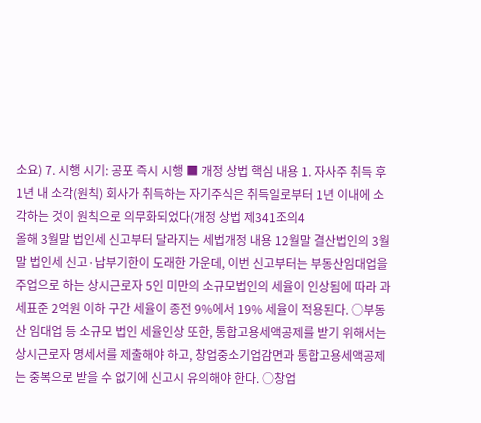소요) 7. 시행 시기: 공포 즉시 시행 ■ 개정 상법 핵심 내용 1. 자사주 취득 후 1년 내 소각(원칙) 회사가 취득하는 자기주식은 취득일로부터 1년 이내에 소각하는 것이 원칙으로 의무화되었다(개정 상법 제341조의4
올해 3월말 법인세 신고부터 달라지는 세법개정 내용 12월말 결산법인의 3월말 법인세 신고·납부기한이 도래한 가운데, 이번 신고부터는 부동산임대업을 주업으로 하는 상시근로자 5인 미만의 소규모법인의 세율이 인상됨에 따라 과세표준 2억원 이하 구간 세율이 종전 9%에서 19% 세율이 적용된다. ○부동산 임대업 등 소규모 법인 세율인상 또한, 통합고용세액공제를 받기 위해서는 상시근로자 명세서를 제출해야 하고, 창업중소기업감면과 통합고용세액공제는 중복으로 받을 수 없기에 신고시 유의해야 한다. ○창업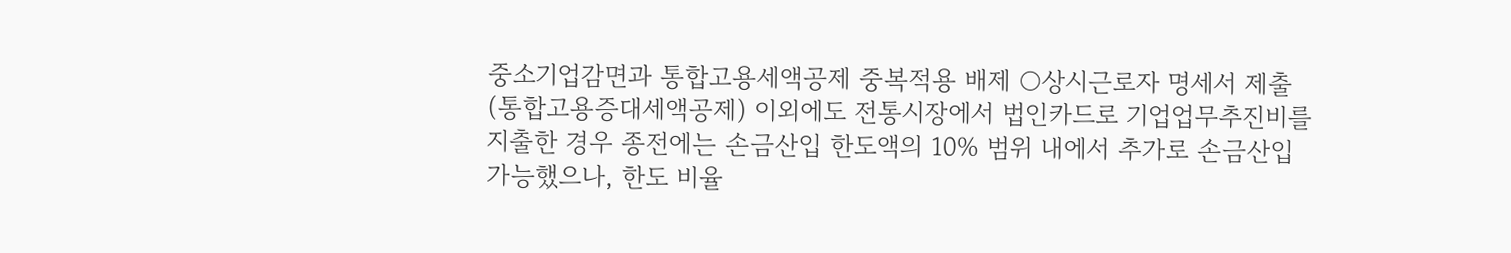중소기업감면과 통합고용세액공제 중복적용 배제 ○상시근로자 명세서 제출(통합고용증대세액공제) 이외에도 전통시장에서 법인카드로 기업업무추진비를 지출한 경우 종전에는 손금산입 한도액의 10% 범위 내에서 추가로 손금산입 가능했으나, 한도 비율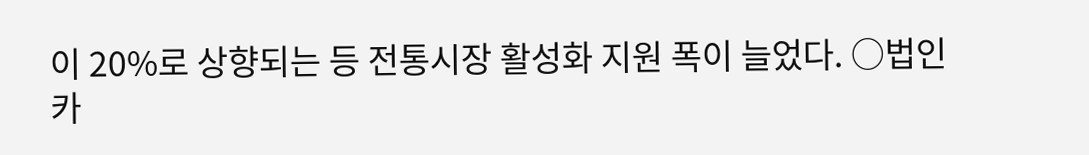이 20%로 상향되는 등 전통시장 활성화 지원 폭이 늘었다. ○법인카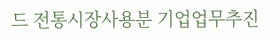드 전통시장사용분 기업업무추진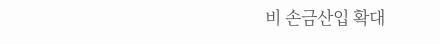비 손금산입 확대